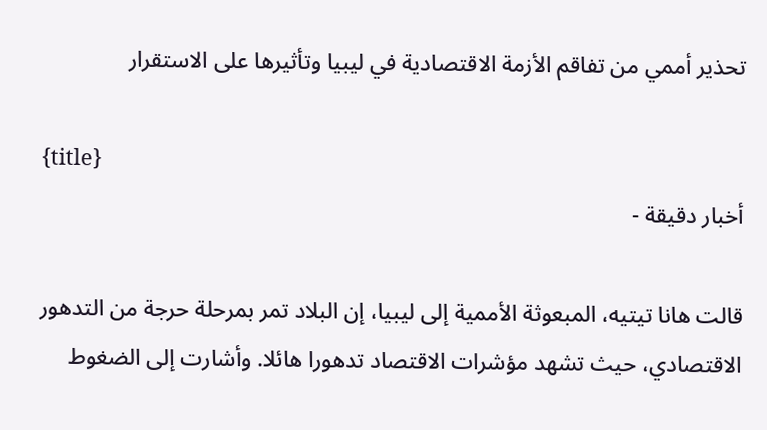تحذير أممي من تفاقم الأزمة الاقتصادية في ليبيا وتأثيرها على الاستقرار

{title}
أخبار دقيقة -

قالت هانا تيتيه، المبعوثة الأممية إلى ليبيا، إن البلاد تمر بمرحلة حرجة من التدهور الاقتصادي، حيث تشهد مؤشرات الاقتصاد تدهورا هائلا. وأشارت إلى الضغوط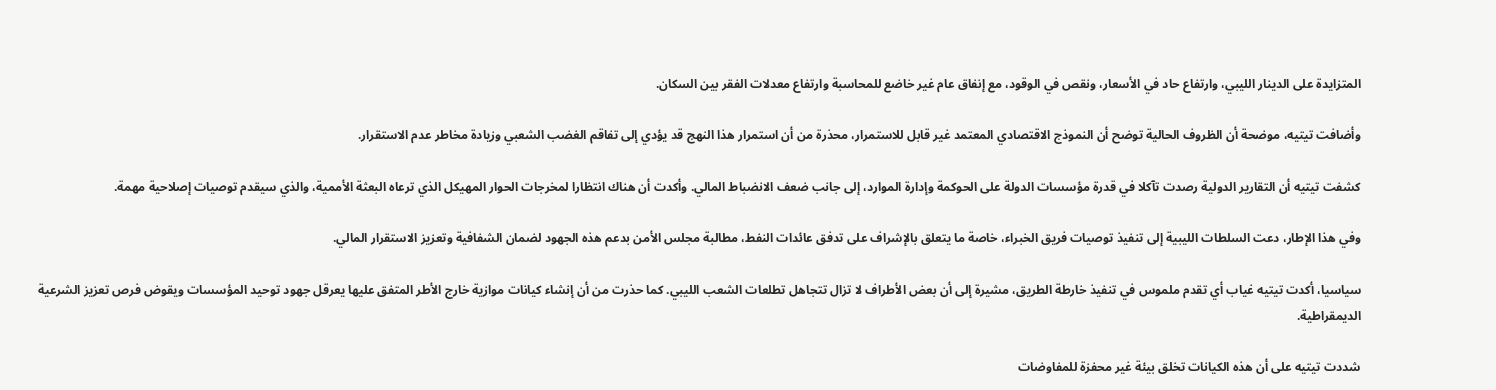المتزايدة على الدينار الليبي، وارتفاع حاد في الأسعار، ونقص في الوقود، مع إنفاق عام غير خاضع للمحاسبة وارتفاع معدلات الفقر بين السكان.

وأضافت تيتيه، موضحة أن الظروف الحالية توضح أن النموذج الاقتصادي المعتمد غير قابل للاستمرار، محذرة من أن استمرار هذا النهج قد يؤدي إلى تفاقم الغضب الشعبي وزيادة مخاطر عدم الاستقرار.

كشفت تيتيه أن التقارير الدولية رصدت تآكلا في قدرة مؤسسات الدولة على الحوكمة وإدارة الموارد، إلى جانب ضعف الانضباط المالي. وأكدت أن هناك انتظارا لمخرجات الحوار المهيكل الذي ترعاه البعثة الأممية، والذي سيقدم توصيات إصلاحية مهمة.

وفي هذا الإطار، دعت السلطات الليبية إلى تنفيذ توصيات فريق الخبراء، خاصة ما يتعلق بالإشراف على تدفق عائدات النفط، مطالبة مجلس الأمن بدعم هذه الجهود لضمان الشفافية وتعزيز الاستقرار المالي.

سياسيا، أكدت تيتيه غياب أي تقدم ملموس في تنفيذ خارطة الطريق، مشيرة إلى أن بعض الأطراف لا تزال تتجاهل تطلعات الشعب الليبي. كما حذرت من أن إنشاء كيانات موازية خارج الأطر المتفق عليها يعرقل جهود توحيد المؤسسات ويقوض فرص تعزيز الشرعية الديمقراطية.

شددت تيتيه على أن هذه الكيانات تخلق بيئة غير محفزة للمفاوضات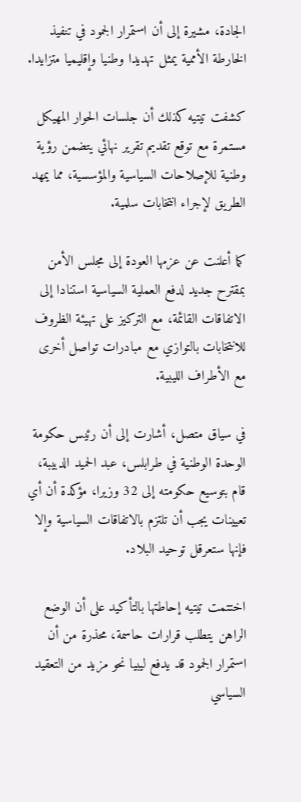الجادة، مشيرة إلى أن استمرار الجمود في تنفيذ الخارطة الأممية يمثل تهديدا وطنيا وإقليميا متزايدا.

كشفت تيتيه كذلك أن جلسات الحوار المهيكل مستمرة مع توقع تقديم تقرير نهائي يتضمن رؤية وطنية للإصلاحات السياسية والمؤسسية، مما يمهد الطريق لإجراء انتخابات سلمية.

كما أعلنت عن عزمها العودة إلى مجلس الأمن بمقترح جديد لدفع العملية السياسية استنادا إلى الاتفاقات القائمة، مع التركيز على تهيئة الظروف للانتخابات بالتوازي مع مبادرات تواصل أخرى مع الأطراف الليبية.

في سياق متصل، أشارت إلى أن رئيس حكومة الوحدة الوطنية في طرابلس، عبد الحميد الدبيبة، قام بتوسيع حكومته إلى 32 وزيرا، مؤكدة أن أي تعيينات يجب أن تلتزم بالاتفاقات السياسية وإلا فإنها ستعرقل توحيد البلاد.

اختتمت تيتيه إحاطتها بالتأكيد على أن الوضع الراهن يتطلب قرارات حاسمة، محذرة من أن استمرار الجمود قد يدفع ليبيا نحو مزيد من التعقيد السياسي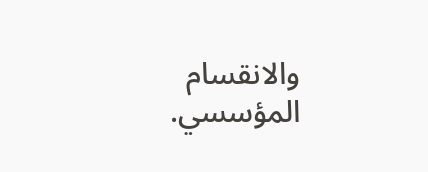والانقسام المؤسسي.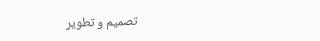تصميم و تطوير